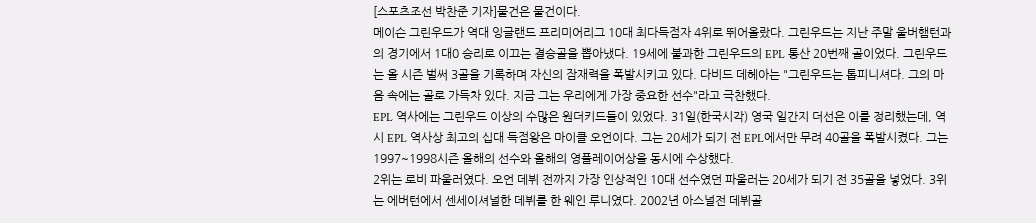[스포츠조선 박찬준 기자]물건은 물건이다.
메이슨 그린우드가 역대 잉글랜드 프리미어리그 10대 최다득점자 4위로 뛰어올랐다. 그린우드는 지난 주말 울버햄턴과의 경기에서 1대0 승리로 이끄는 결승골을 뽑아냈다. 19세에 불과한 그린우드의 EPL 통산 20번째 골이었다. 그린우드는 올 시즌 벌써 3골을 기록하며 자신의 잠재력을 폭발시키고 있다. 다비드 데헤아는 "그린우드는 톱피니셔다. 그의 마음 속에는 골로 가득차 있다. 지금 그는 우리에게 가장 중요한 선수"라고 극찬했다.
EPL 역사에는 그린우드 이상의 수많은 원더키드들이 있었다. 31일(한국시각) 영국 일간지 더선은 이를 정리했는데, 역시 EPL 역사상 최고의 십대 득점왕은 마이클 오언이다. 그는 20세가 되기 전 EPL에서만 무려 40골을 폭발시켰다. 그는 1997~1998시즌 올해의 선수와 올해의 영플레이어상을 동시에 수상했다.
2위는 로비 파울러였다. 오언 데뷔 전까지 가장 인상적인 10대 선수였던 파울러는 20세가 되기 전 35골을 넣었다. 3위는 에버턴에서 센세이셔널한 데뷔를 한 웨인 루니였다. 2002년 아스널전 데뷔골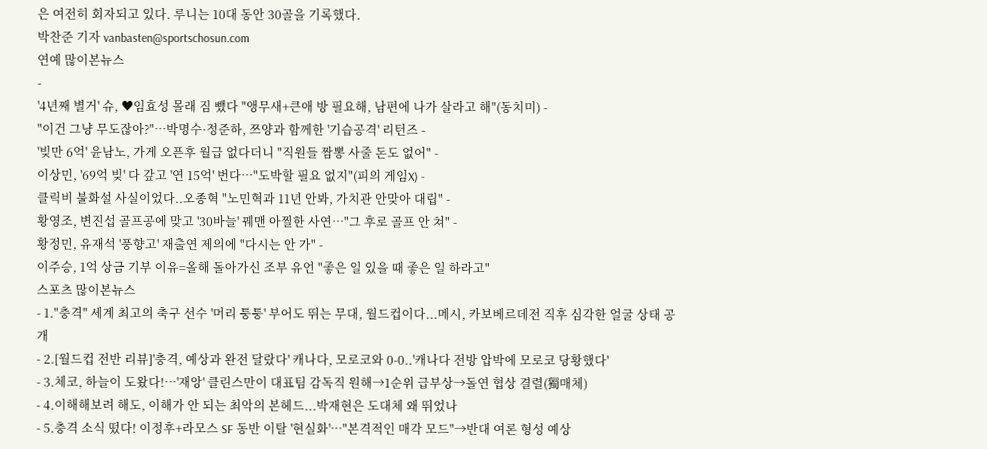은 여전히 회자되고 있다. 루니는 10대 동안 30골을 기록했다.
박찬준 기자 vanbasten@sportschosun.com
연예 많이본뉴스
-
'4년째 별거' 슈, ♥임효성 몰래 짐 뺐다 "앵무새+큰애 방 필요해, 남편에 나가 살라고 해"(동치미) -
"이건 그냥 무도잖아?"…박명수·정준하, 쯔양과 함께한 '기습공격' 리턴즈 -
'빚만 6억' 윤남노, 가게 오픈후 월급 없다더니 "직원들 짬뽕 사줄 돈도 없어" -
이상민, '69억 빚' 다 갚고 '연 15억' 번다…"도박할 필요 없지"(피의 게임X) -
클릭비 불화설 사실이었다..오종혁 "노민혁과 11년 안봐, 가치관 안맞아 대립" -
황영조, 변진섭 골프공에 맞고 '30바늘' 꿰맨 아찔한 사연…"그 후로 골프 안 쳐" -
황정민, 유재석 '풍향고' 재출연 제의에 "다시는 안 가" -
이주승, 1억 상금 기부 이유=올해 돌아가신 조부 유언 "좋은 일 있을 때 좋은 일 하라고"
스포츠 많이본뉴스
- 1."충격" 세계 최고의 축구 선수 '머리 퉁퉁' 부어도 뛰는 무대, 월드컵이다...메시, 카보베르데전 직후 심각한 얼굴 상태 공개
- 2.[월드컵 전반 리뷰]'충격, 예상과 완전 달랐다' 캐나다, 모로코와 0-0..'캐나다 전방 압박에 모로코 당황했다'
- 3.체코, 하늘이 도왔다!…'재앙' 클린스만이 대표팀 감독직 원해→1순위 급부상→돌연 협상 결렬(獨매체)
- 4.이해해보려 해도, 이해가 안 되는 최악의 본헤드...박재현은 도대체 왜 뛰었나
- 5.충격 소식 떴다! 이정후+라모스 SF 동반 이탈 '현실화'…"본격적인 매각 모드"→반대 여론 형성 예상